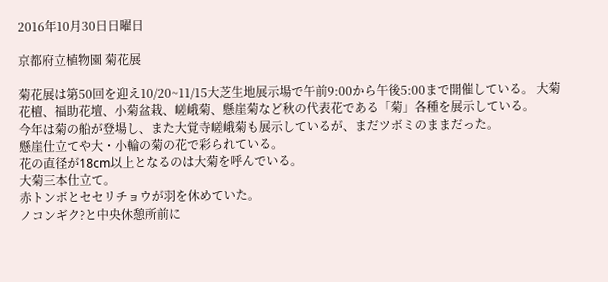2016年10月30日日曜日

京都府立植物園 菊花展

菊花展は第50回を迎え10/20~11/15大芝生地展示場で午前9:00から午後5:00まで開催している。 大菊花檀、福助花壇、小菊盆栽、嵯峨菊、懸崖菊など秋の代表花である「菊」各種を展示している。
今年は菊の船が登場し、また大覚寺嵯峨菊も展示しているが、まだツボミのままだった。
懸崖仕立てや大・小輪の菊の花で彩られている。
花の直径が18cm以上となるのは大菊を呼んでいる。
大菊三本仕立て。
赤トンボとセセリチョウが羽を休めていた。
ノコンギク?と中央休憩所前に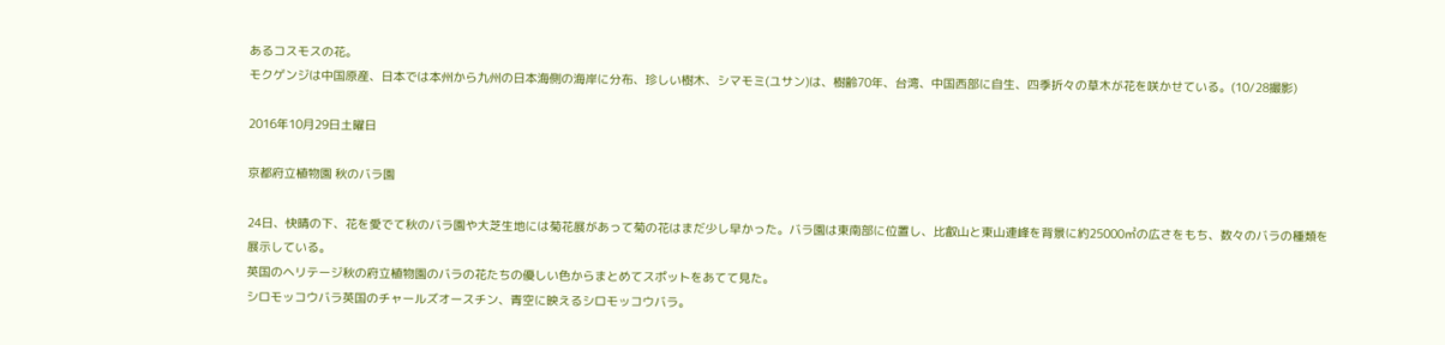あるコスモスの花。
モクゲンジは中国原産、日本では本州から九州の日本海側の海岸に分布、珍しい樹木、シマモミ(ユサン)は、樹齢70年、台湾、中国西部に自生、四季折々の草木が花を咲かせている。(10/28撮影)

2016年10月29日土曜日

京都府立植物園 秋のバラ園

24日、快晴の下、花を愛でて秋のバラ園や大芝生地には菊花展があって菊の花はまだ少し早かった。バラ園は東南部に位置し、比叡山と東山連峰を背景に約25000㎡の広さをもち、数々のバラの種類を展示している。
英国のヘリテージ秋の府立植物園のバラの花たちの優しい色からまとめてスポットをあてて見た。
シロモッコウバラ英国のチャールズオースチン、青空に映えるシロモッコウバラ。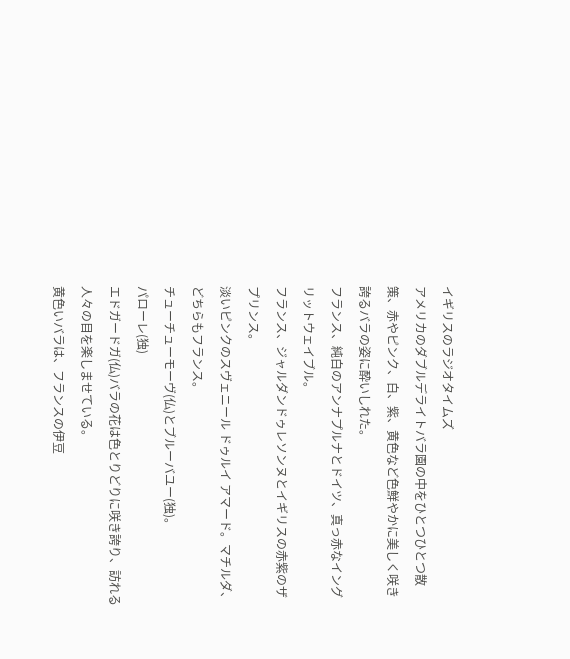イギリスのラジオタイムズ
アメリカのダブルデライトバラ園の中をひとつひとつ散策、赤やピンク、白、紫、黄色など色鮮やかに美しく咲き誇るバラの姿に酔いしれた。
フランス、純白のアンナプルナとドイツ、真っ赤なイングリットウェイブル。
フランス、ジャルダンドゥレソンヌとイギリスの赤紫のザ プリンス。
淡いピンクのスヴェニール ドゥルイ アマード。マチルダ、どちらもフランス。
チューチューモーヴ(仏)とブルーバユー(独)。
パローレ(独)
エドガードガ(仏)バラの花は色とりどりに咲き誇り、訪れる人々の目を楽しませている。
黄色いバラは、フランスの伊豆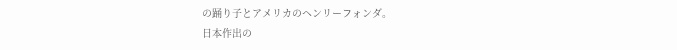の踊り子とアメリカのヘンリーフォンダ。
日本作出の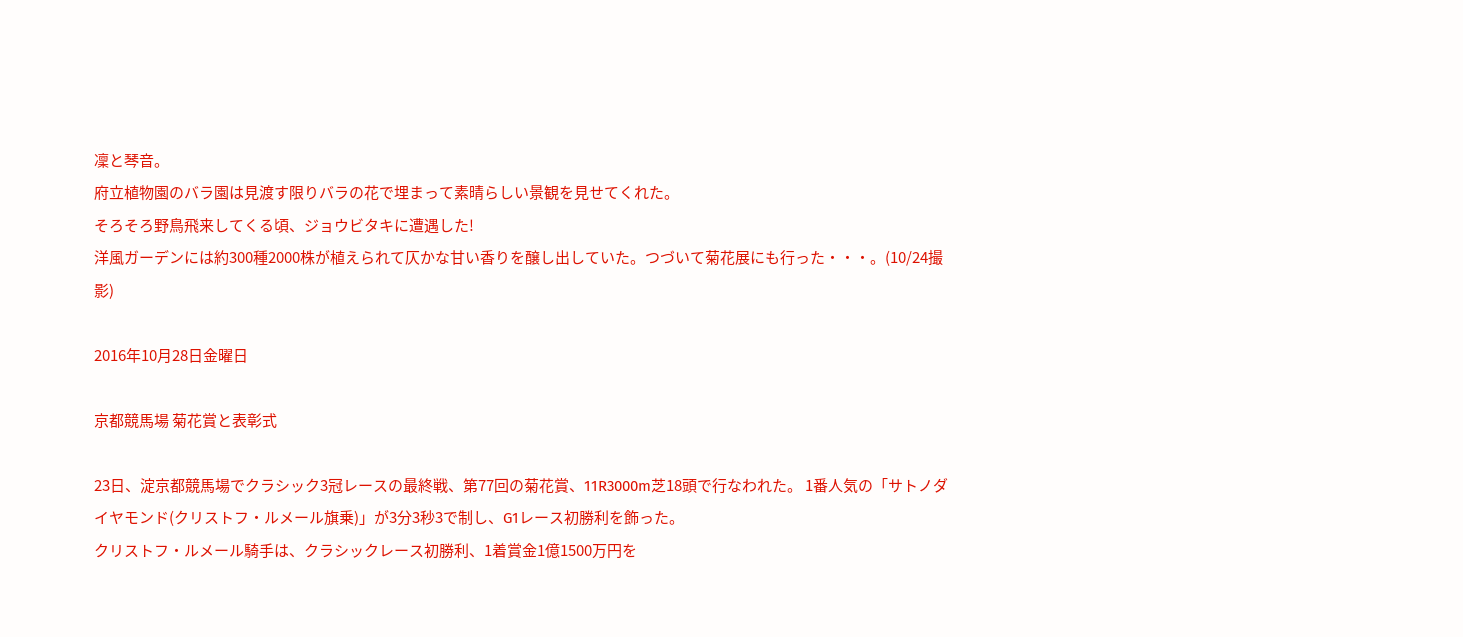凜と琴音。
府立植物園のバラ園は見渡す限りバラの花で埋まって素晴らしい景観を見せてくれた。
そろそろ野鳥飛来してくる頃、ジョウビタキに遭遇した!
洋風ガーデンには約300種2000株が植えられて仄かな甘い香りを醸し出していた。つづいて菊花展にも行った・・・。(10/24撮影)

2016年10月28日金曜日

京都競馬場 菊花賞と表彰式

23日、淀京都競馬場でクラシック3冠レースの最終戦、第77回の菊花賞、11R3000m芝18頭で行なわれた。 1番人気の「サトノダイヤモンド(クリストフ・ルメール旗乗)」が3分3秒3で制し、G1レース初勝利を飾った。
クリストフ・ルメール騎手は、クラシックレース初勝利、1着賞金1億1500万円を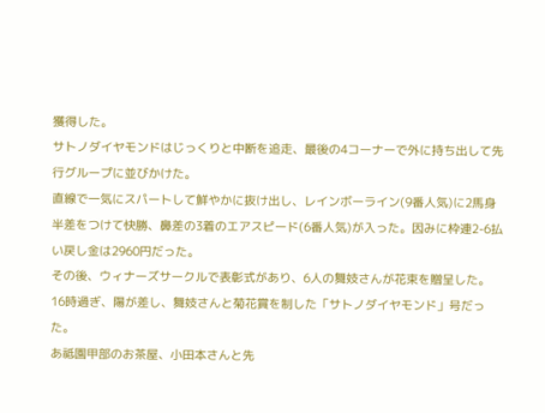獲得した。
サトノダイヤモンドはじっくりと中断を追走、最後の4コーナーで外に持ち出して先行グループに並びかけた。
直線で一気にスパートして鮮やかに抜け出し、レインボーライン(9番人気)に2馬身半差をつけて快勝、鼻差の3着のエアスピード(6番人気)が入った。因みに枠連2-6払い戻し金は2960円だった。
その後、ウィナーズサークルで表彰式があり、6人の舞妓さんが花束を贈呈した。
16時過ぎ、陽が差し、舞妓さんと菊花賞を制した「サトノダイヤモンド」号だった。
あ祗園甲部のお茶屋、小田本さんと先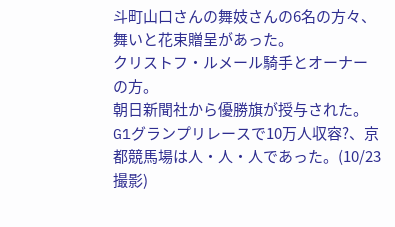斗町山口さんの舞妓さんの6名の方々、舞いと花束贈呈があった。
クリストフ・ルメール騎手とオーナーの方。
朝日新聞社から優勝旗が授与された。
G1グランプリレースで10万人収容?、京都競馬場は人・人・人であった。(10/23撮影)